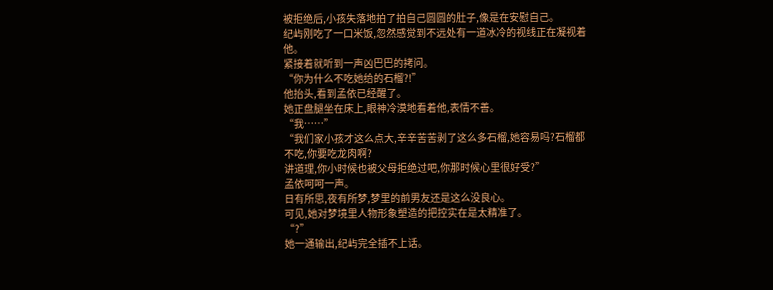被拒绝后,小孩失落地拍了拍自己圆圆的肚子,像是在安慰自己。
纪屿刚吃了一口米饭,忽然感觉到不远处有一道冰冷的视线正在凝视着他。
紧接着就听到一声凶巴巴的拷问。
“你为什么不吃她给的石榴?!”
他抬头,看到孟依已经醒了。
她正盘腿坐在床上,眼神冷漠地看着他,表情不善。
“我……”
“我们家小孩才这么点大,辛辛苦苦剥了这么多石榴,她容易吗?石榴都不吃,你要吃龙肉啊?
讲道理,你小时候也被父母拒绝过吧,你那时候心里很好受?”
孟依呵呵一声。
日有所思,夜有所梦,梦里的前男友还是这么没良心。
可见,她对梦境里人物形象塑造的把控实在是太精准了。
“?”
她一通输出,纪屿完全插不上话。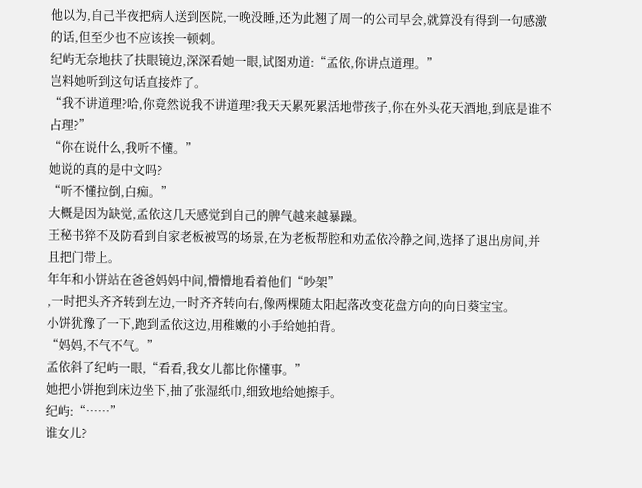他以为,自己半夜把病人送到医院,一晚没睡,还为此翘了周一的公司早会,就算没有得到一句感激的话,但至少也不应该挨一顿刺。
纪屿无奈地扶了扶眼镜边,深深看她一眼,试图劝道:“孟依,你讲点道理。”
岂料她听到这句话直接炸了。
“我不讲道理?哈,你竟然说我不讲道理?我天天累死累活地带孩子,你在外头花天酒地,到底是谁不占理?”
“你在说什么,我听不懂。”
她说的真的是中文吗?
“听不懂拉倒,白痴。”
大概是因为缺觉,孟依这几天感觉到自己的脾气越来越暴躁。
王秘书猝不及防看到自家老板被骂的场景,在为老板帮腔和劝孟依冷静之间,选择了退出房间,并且把门带上。
年年和小饼站在爸爸妈妈中间,懵懵地看着他们“吵架”
,一时把头齐齐转到左边,一时齐齐转向右,像两棵随太阳起落改变花盘方向的向日葵宝宝。
小饼犹豫了一下,跑到孟依这边,用稚嫩的小手给她拍背。
“妈妈,不气不气。”
孟依斜了纪屿一眼,“看看,我女儿都比你懂事。”
她把小饼抱到床边坐下,抽了张湿纸巾,细致地给她擦手。
纪屿:“……”
谁女儿?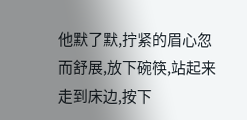他默了默,拧紧的眉心忽而舒展,放下碗筷,站起来走到床边,按下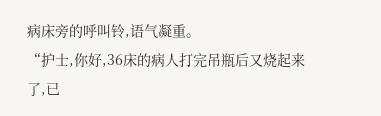病床旁的呼叫铃,语气凝重。
“护士,你好,36床的病人打完吊瓶后又烧起来了,已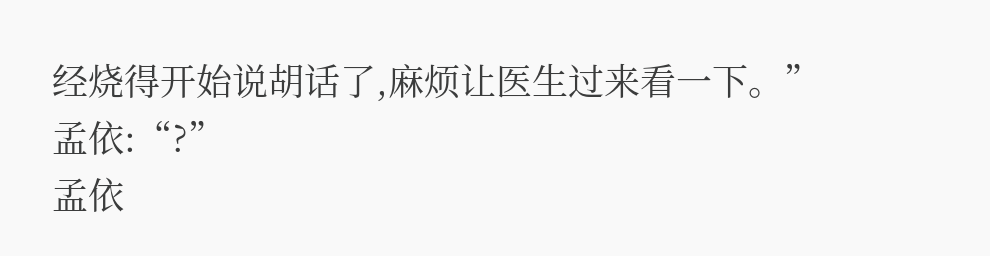经烧得开始说胡话了,麻烦让医生过来看一下。”
孟依:“?”
孟依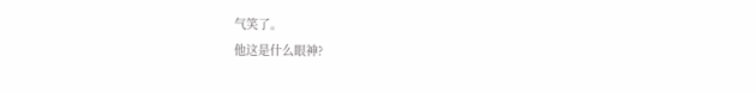气笑了。
他这是什么眼神?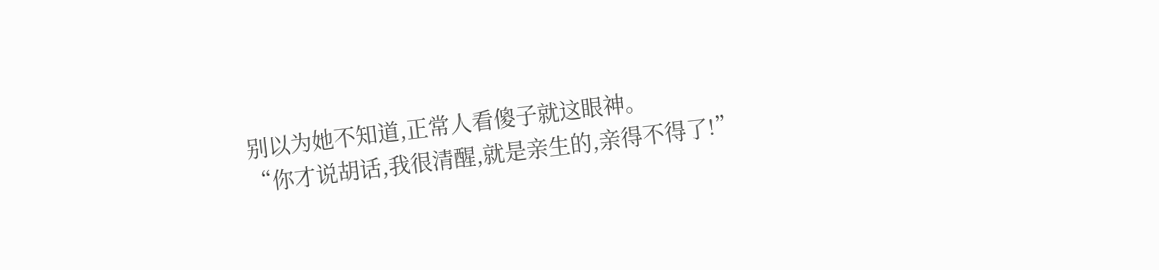别以为她不知道,正常人看傻子就这眼神。
“你才说胡话,我很清醒,就是亲生的,亲得不得了!”